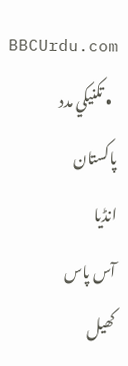BBCUrdu.com
  • تکنيکي مدد
پاکستان
انڈیا
آس پاس
کھیل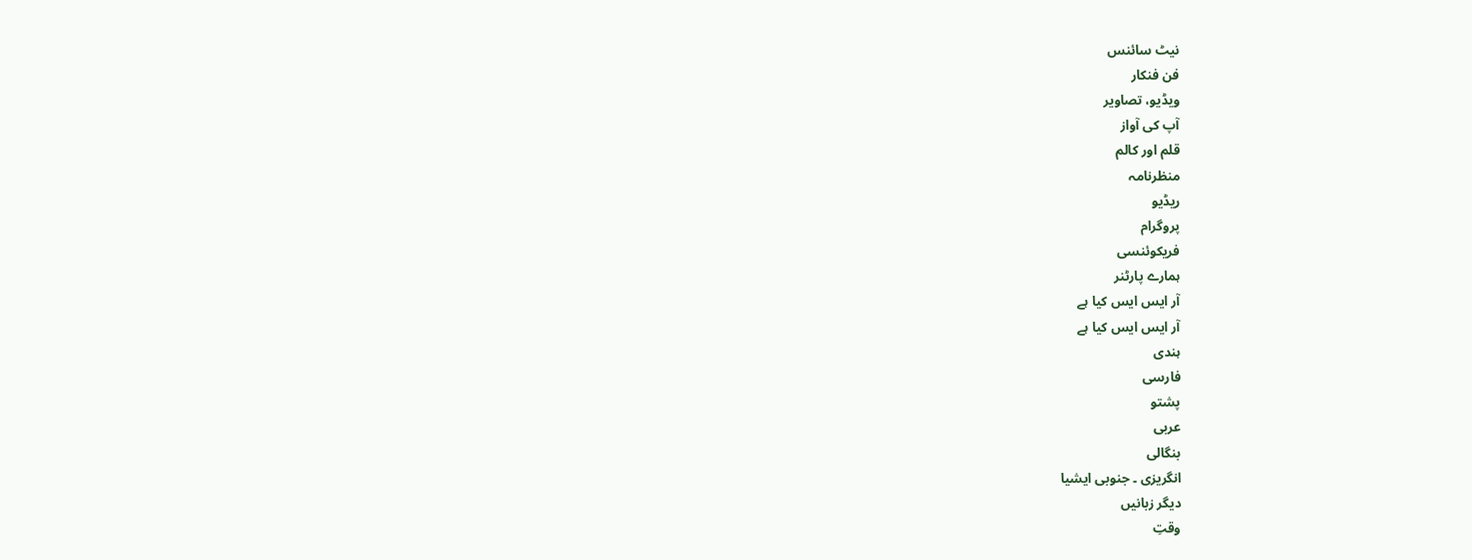نیٹ سائنس
فن فنکار
ویڈیو، تصاویر
آپ کی آواز
قلم اور کالم
منظرنامہ
ریڈیو
پروگرام
فریکوئنسی
ہمارے پارٹنر
آر ایس ایس کیا ہے
آر ایس ایس کیا ہے
ہندی
فارسی
پشتو
عربی
بنگالی
انگریزی ۔ جنوبی ایشیا
دیگر زبانیں
وقتِ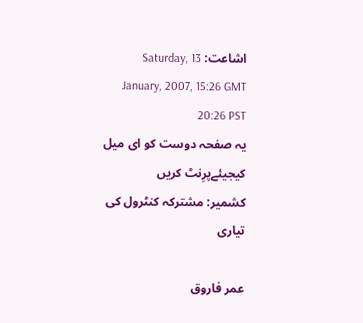اشاعت: Saturday, 13 January, 2007, 15:26 GMT 20:26 PST
یہ صفحہ دوست کو ای میل کیجیئےپرِنٹ کریں
کشمیر: مشترکہ کنٹرول کی تیاری

عمر فاروق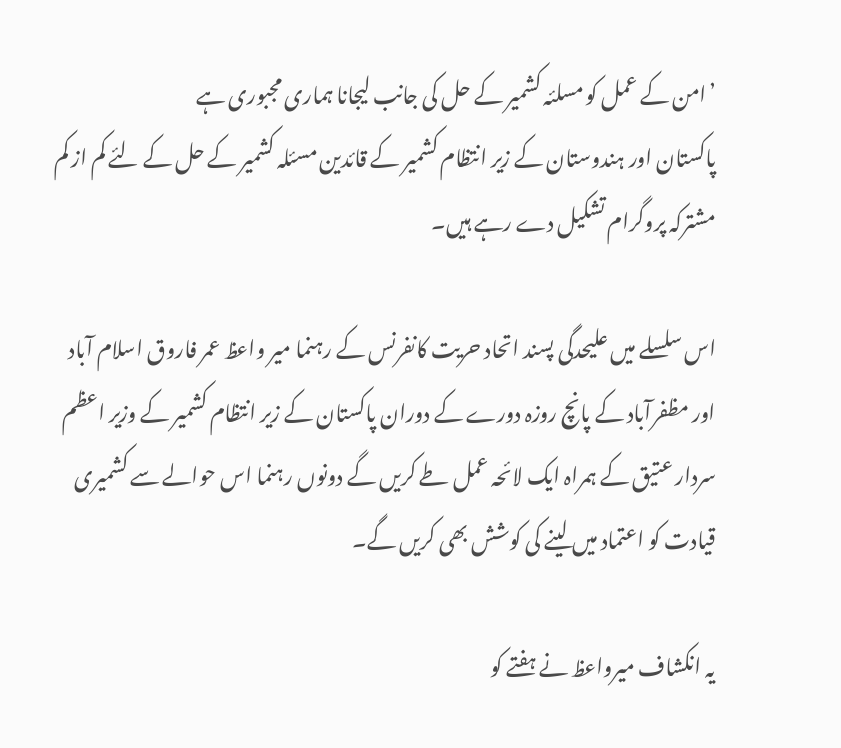’امن کے عمل کو مسلئہ کشمیر کے حل کی جانب لیجانا ہماری مجبوری ہے
پاکستان اور ہندوستان کے زیر انتظام کشمیر کے قائدین مسئلہ کشمیر کے حل کے لئے کم از کم مشترکہ پروگرام تشکیل دے رہے ہیں۔

اس سلسلے میں علیحدگی پسند اتحاد حریت کانفرنس کے رہنما میر واعظ عمر فاروق اسلام آباد اور مظفرآباد کے پانچ روزہ دورے کے دوران پاکستان کے زیر انتظام کشمیر کے وزیر اعظم سردار عتیق کے ہمراہ ایک لائحہ عمل طے کریں گے دونوں رہنما اس حوالے سے کشمیری قیادت کو اعتماد میں لینے کی کوشش بھی کریں گے۔

یہ انکشاف میرواعظ نے ہفتے کو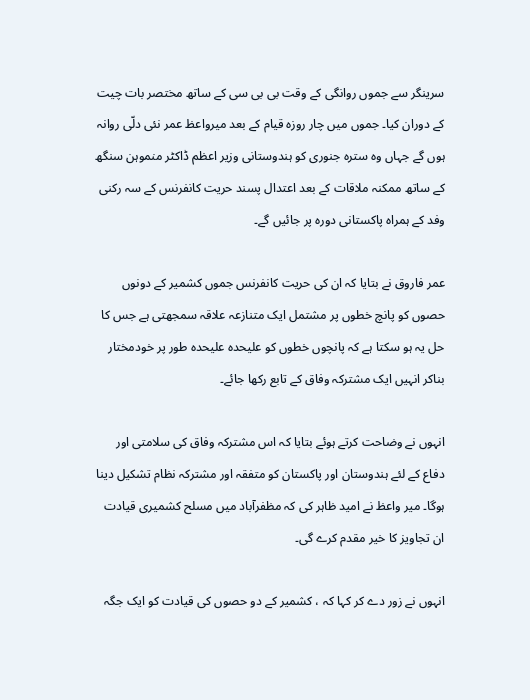سرینگر سے جموں روانگی کے وقت بی بی سی کے ساتھ مختصر بات چیت کے دوران کیا۔ جموں میں چار روزہ قیام کے بعد میرواعظ عمر نئی دلّی روانہ ہوں گے جہاں وہ سترہ جنوری کو ہندوستانی وزیر اعظم ڈاکٹر منموہن سنگھ کے ساتھ ممکنہ ملاقات کے بعد اعتدال پسند حریت کانفرنس کے سہ رکنی وفد کے ہمراہ پاکستانی دورہ پر جائیں گے۔

عمر فاروق نے بتایا کہ ان کی حریت کانفرنس جموں کشمیر کے دونوں حصوں کو پانچ خطوں پر مشتمل ایک متنازعہ علاقہ سمجھتی ہے جس کا حل یہ ہو سکتا ہے کہ پانچوں خطوں کو علیحدہ علیحدہ طور پر خودمختار بناکر انہیں ایک مشترکہ وفاق کے تابع رکھا جائے۔

انہوں نے وضاحت کرتے ہوئے بتایا کہ اس مشترکہ وفاق کی سلامتی اور دفاع کے لئے ہندوستان اور پاکستان کو متفقہ اور مشترکہ نظام تشکیل دینا ہوگا۔ میر واعظ نے امید ظاہر کی کہ مظفرآباد میں مسلح کشمیری قیادت ان تجاویز کا خیر مقدم کرے گی۔

انہوں نے زور دے کر کہا کہ ، کشمیر کے دو حصوں کی قیادت کو ایک جگہ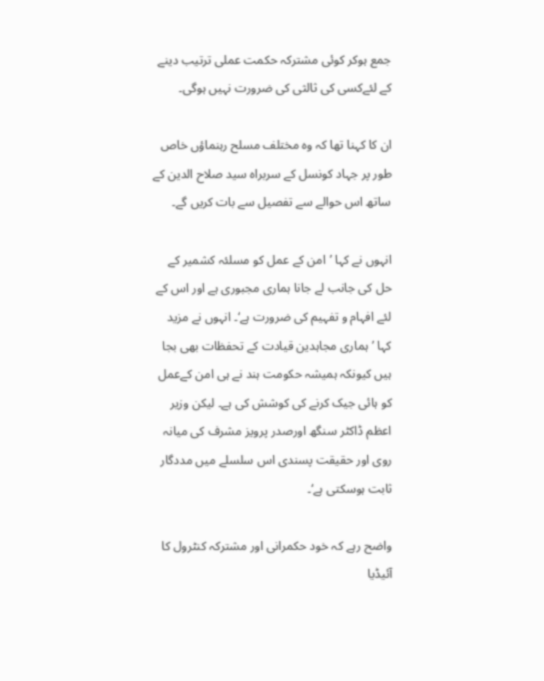جمع ہوکر کوئی مشترکہ حکمت عملی ترتیب دینے کے لئےکسی کی ثالثی کی ضرورت نہیں ہوگی۔

ان کا کہنا تھا کہ وہ مختلف مسلح رہنماؤں خاص طور پر جہاد کونسل کے سربراہ سید صلاح الدین کے ساتھ اس حوالے سے تفصیل سے بات کریں گے۔

انہوں نے کہا ’امن کے عمل کو مسلئہ کشمیر کے حل کی جانب لے جانا ہماری مجبوری ہے اور اس کے لئے افہام و تفہیم کی ضرورت ہے‘۔ انہوں نے مزید کہا ’ہماری مجاہدین قیادت کے تحفظات بھی بجا ہیں کیونکہ ہمیشہ حکومت ہند نے ہی امن کےعمل کو ہائی جیک کرنے کی کوشش کی ہے۔ لیکن وزیر اعظم ڈاکٹر سنگھ اورصدر پرویز مشرف کی میانہ روی اور حقیقت پسندی اس سلسلے میں مددگار ثابت ہوسکتی ہے‘۔

واضح رہے کہ خود حکمرانی اور مشترکہ کنٹرول کا آئیڈیا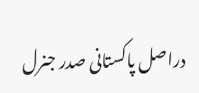دراصل پاکستانی صدر جنرل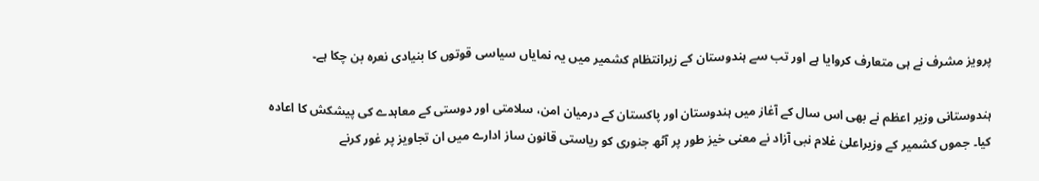پرویز مشرف نے ہی متعارف کروایا ہے اور تب سے ہندوستان کے زیرانتظام کشمیر میں یہ نمایاں سیاسی قوتوں کا بنیادی نعرہ بن چکا ہے۔

ہندوستانی وزیر اعظم نے بھی اس سال کے آغاز میں ہندوستان اور پاکستان کے درمیان امن، سلامتی اور دوستی کے معاہدے کی پیشکش کا اعادہ کیا۔ جموں کشمیر کے وزیراعلیٰ غلام نبی آزاد نے معنی خیز طور پر آٹھ جنوری کو ریاستی قانون ساز ادارے میں ان تجاویز پر غور کرنے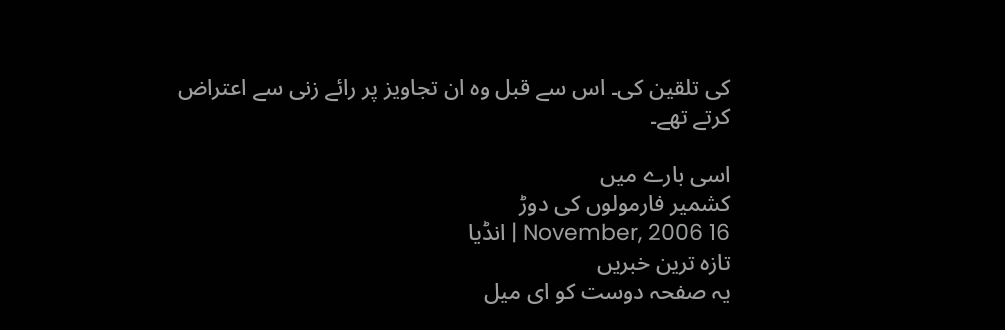کی تلقین کی۔ اس سے قبل وہ ان تجاویز پر رائے زنی سے اعتراض کرتے تھے۔

اسی بارے میں
کشمیر فارمولوں کی دوڑ
16 November, 2006 | انڈیا
تازہ ترین خبریں
یہ صفحہ دوست کو ای میل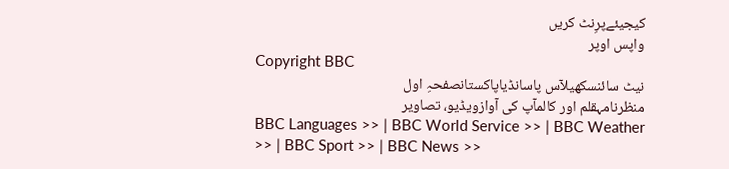کیجیئےپرِنٹ کریں
واپس اوپر
Copyright BBC
نیٹ سائنسکھیلآس پاسانڈیاپاکستانصفحہِ اول
منظرنامہقلم اور کالمآپ کی آوازویڈیو، تصاویر
BBC Languages >> | BBC World Service >> | BBC Weather >> | BBC Sport >> | BBC News >>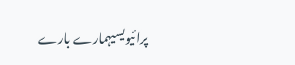پرائیویسیہمارے بارے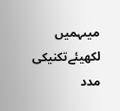میںہمیں لکھیئےتکنیکی مدد